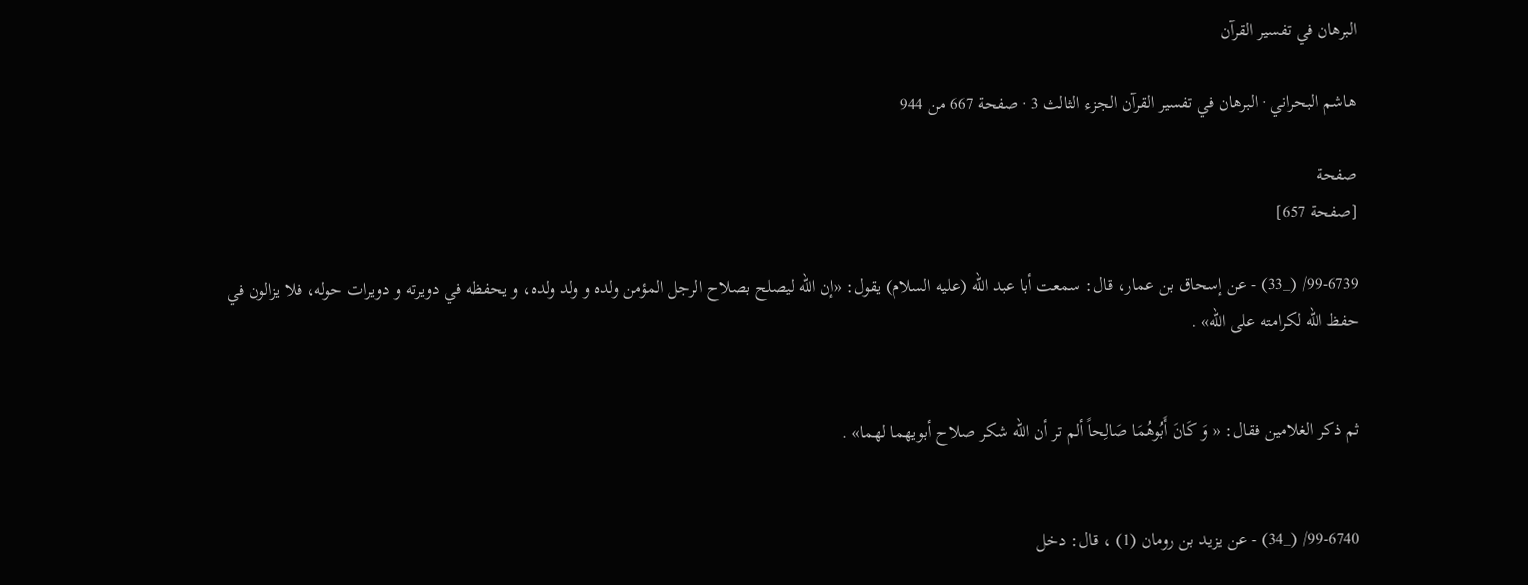البرهان في تفسير القرآن

هاشم البحراني · البرهان في تفسير القرآن الجزء الثالث 3 · صفحة 667 من 944

صفحة
[صفحة 657]

99-6739/ (_33) - عن إسحاق بن عمار، قال: سمعت أبا عبد الله (عليه السلام) يقول: «إن الله ليصلح بصلاح الرجل المؤمن ولده و ولد ولده، و يحفظه في دويرته و دويرات حوله، فلا يزالون في حفظ الله لكرامته على الله» .


ثم ذكر الغلامين فقال: « وَ كَانَ أَبُوهُمَا صَالِحاً ألم تر أن الله شكر صلاح أبويهما لهما» .


99-6740/ (_34) - عن يزيد بن رومان (1) ، قال: دخل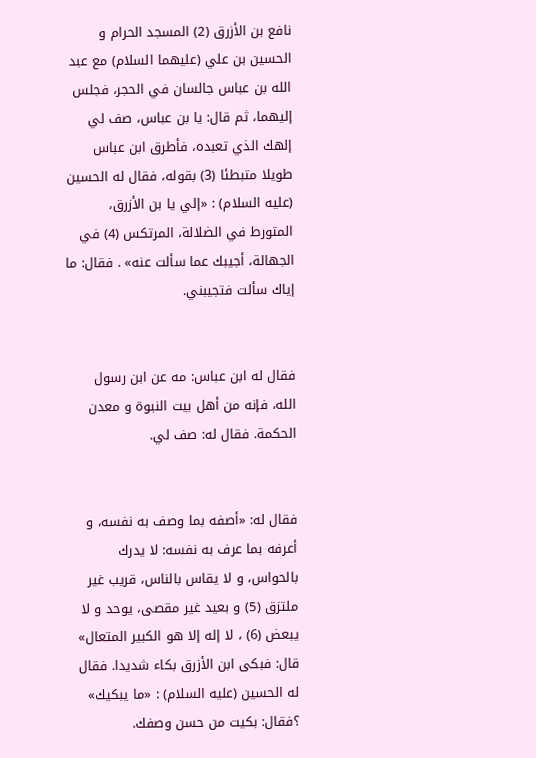نافع بن الأزرق (2) المسجد الحرام و الحسين بن علي (عليهما السلام) مع عبد الله بن عباس جالسان في الحجر، فجلس إليهما، ثم قال: يا بن عباس، صف لي إلهك الذي تعبده، فأطرق ابن عباس طويلا متبطئا (3) بقوله، فقال له الحسين (عليه السلام) : «إلي يا بن الأزرق، المتورط في الضلالة، المرتكس (4) في الجهالة، أجيبك عما سألت عنه» . فقال: ما إياك سألت فتجيبني.


فقال له ابن عباس: مه عن ابن رسول الله، فإنه من أهل بيت النبوة و معدن الحكمة. فقال له: صف لي.


فقال له: «أصفه بما وصف به نفسه، و أعرفه بما عرف به نفسه: لا يدرك بالحواس، و لا يقاس بالناس، قريب غير ملتزق (5) و بعيد غير مقصى، يوحد و لا يبعض (6) ، لا إله إلا هو الكبير المتعال» قال: فبكى ابن الأزرق بكاء شديدا. فقال له الحسين (عليه السلام) : «ما يبكيك» ؟فقال: بكيت من حسن وصفك.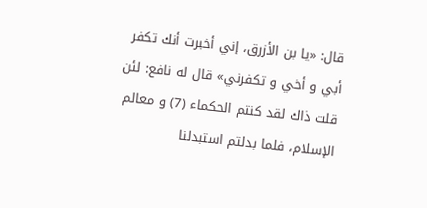قال: «يا بن الأزرق، إني أخبرت أنك تكفر أبي و أخي و تكفرني» قال له نافع: لئن قلت ذاك لقد كنتم الحكماء (7) و معالم الإسلام، فلما بدلتم استبدلنا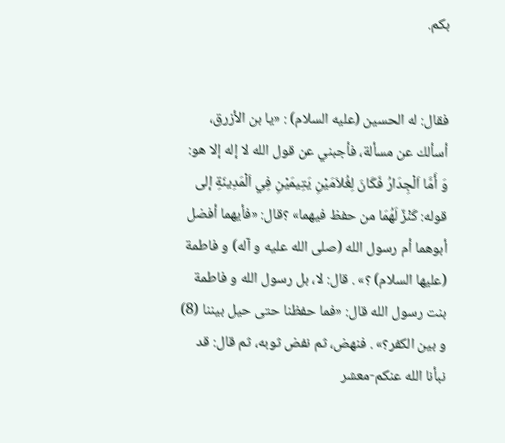بكم.


فقال: له الحسين (عليه السلام) : «يا بن الأزرق، أسألك عن مسألة، فأجبني عن قول الله لا إله إلا هو: وَ أَمَّا اَلْجِدَارُ فَكَانَ لِغُلاَمَيْنِ يَتِيمَيْنِ فِي اَلْمَدِينَةِ إلى قوله: كَنْزٌ لَهُمَا من حفظ فيهما» ؟قال: «فأيهما أفضل أبوهما أم رسول الله (صلى الله عليه و آله) و فاطمة (عليها السلام) ؟» . قال: لا، بل رسول الله و فاطمة بنت رسول الله قال: «فما حفظنا حتى حيل بيننا (8) و بين الكفر؟» . فنهض، ثم نفض ثوبه، ثم قال: قد نبأنا الله عنكم-معشر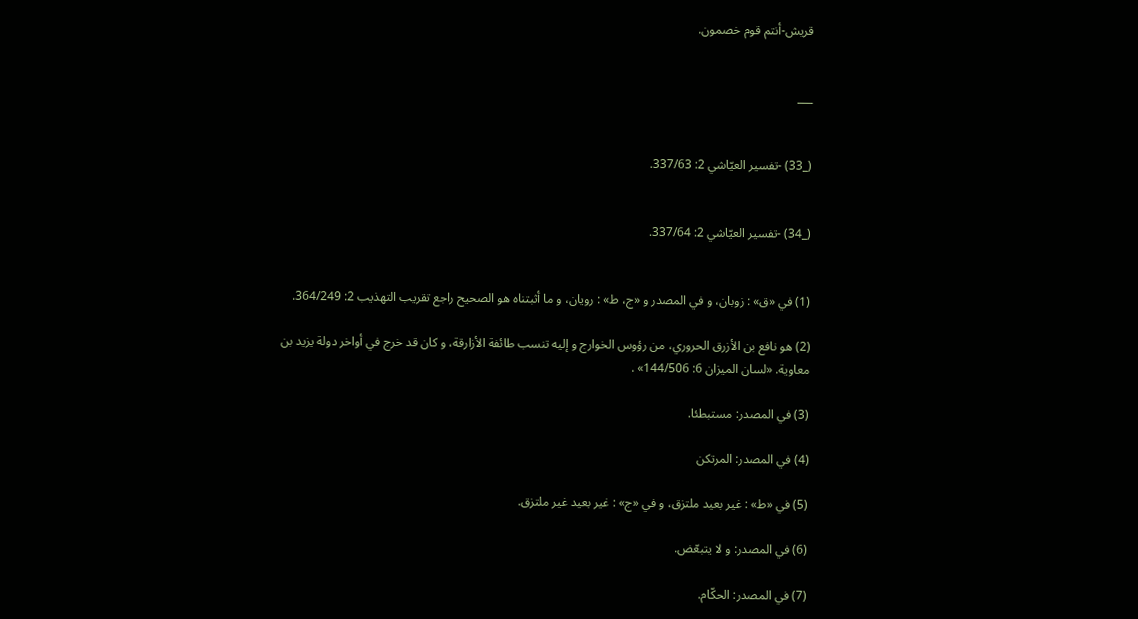قريش-أنتم قوم خصمون.


___


(_33) -تفسير العيّاشي 2: 337/63.


(_34) -تفسير العيّاشي 2: 337/64.


(1) في «ق» : زوبان، و في المصدر و «ج، ط» : رويان، و ما أثبتناه هو الصحيح راجع تقريب التهذيب 2: 364/249.

(2) هو نافع بن الأزرق الحروري، من رؤوس الخوارج و إليه تنسب طائفة الأزارقة، و كان قد خرج في أواخر دولة يزيد بن معاوية. «لسان الميزان 6: 144/506» .

(3) في المصدر: مستبطئا.

(4) في المصدر: المرتكن

(5) في «ط» : غير بعيد ملتزق، و في «ج» : غير بعيد غير ملتزق.

(6) في المصدر: و لا يتبعّض.

(7) في المصدر: الحكّام.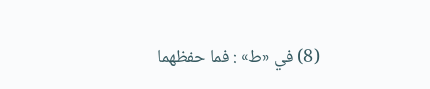(8) في «ط» : فما حفظهما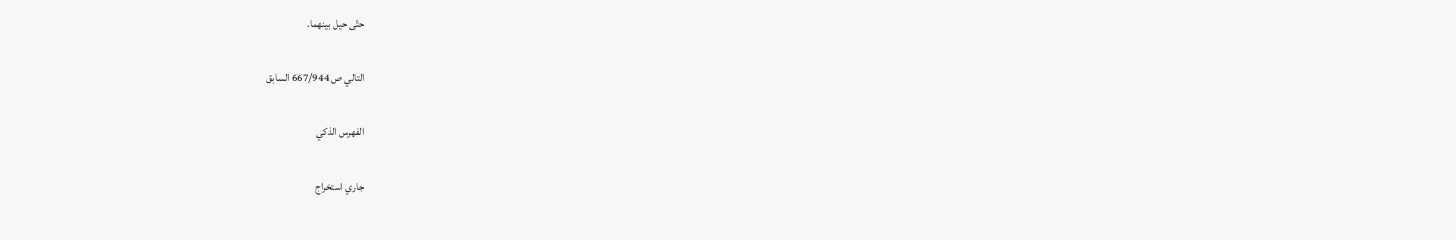حتّى حيل بينهما.

التالي ص 667/944 السابق

الفهرس الذكي

جاري استخراج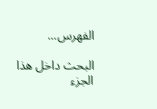الفهرس...

البحث داخل هذا الجزء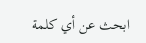ابحث عن أي كلمة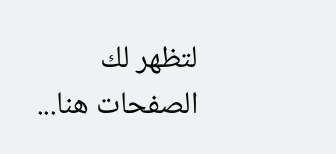لتظهر لك الصفحات هنا...